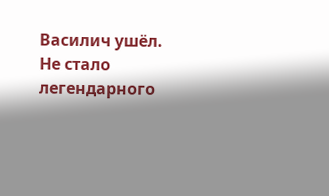Василич ушёл. Не стало легендарного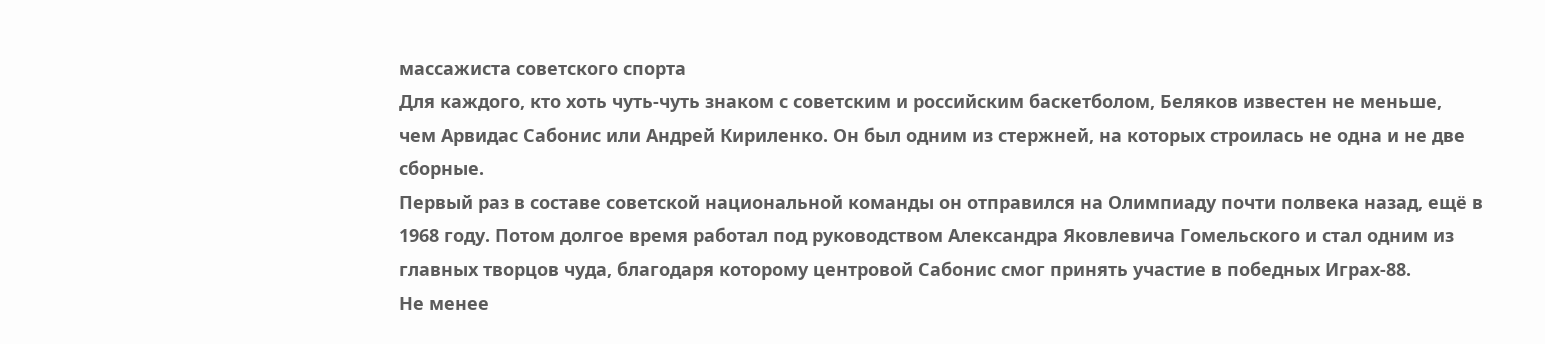массажиста советского спорта
Для каждого, кто хоть чуть-чуть знаком с советским и российским баскетболом, Беляков известен не меньше, чем Арвидас Сабонис или Андрей Кириленко. Он был одним из стержней, на которых строилась не одна и не две сборные.
Первый раз в составе советской национальной команды он отправился на Олимпиаду почти полвека назад, ещё в 1968 году. Потом долгое время работал под руководством Александра Яковлевича Гомельского и стал одним из главных творцов чуда, благодаря которому центровой Сабонис смог принять участие в победных Играх-88.
Не менее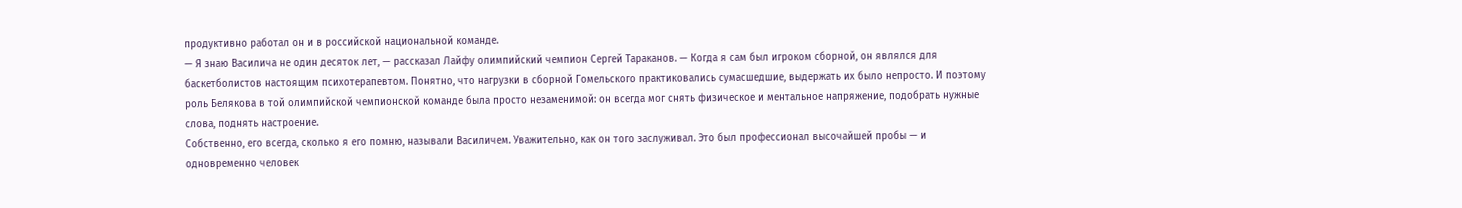продуктивно работал он и в российской национальной команде.
— Я знаю Василича не один десяток лет, — рассказал Лайфу олимпийский чемпион Сергей Тараканов. — Когда я сам был игроком сборной, он являлся для баскетболистов настоящим психотерапевтом. Понятно, что нагрузки в сборной Гомельского практиковались сумасшедшие, выдержать их было непросто. И поэтому роль Белякова в той олимпийской чемпионской команде была просто незаменимой: он всегда мог снять физическое и ментальное напряжение, подобрать нужные слова, поднять настроение.
Собственно, его всегда, сколько я его помню, называли Василичем. Уважительно, как он того заслуживал. Это был профессионал высочайшей пробы — и одновременно человек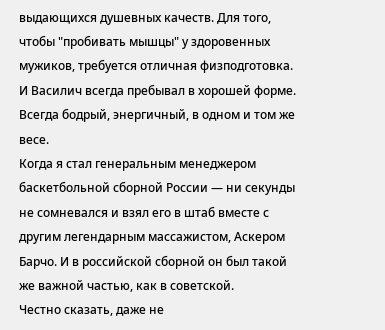выдающихся душевных качеств. Для того, чтобы "пробивать мышцы" у здоровенных мужиков, требуется отличная физподготовка. И Василич всегда пребывал в хорошей форме. Всегда бодрый, энергичный, в одном и том же весе.
Когда я стал генеральным менеджером баскетбольной сборной России — ни секунды не сомневался и взял его в штаб вместе с другим легендарным массажистом, Аскером Барчо. И в российской сборной он был такой же важной частью, как в советской.
Честно сказать, даже не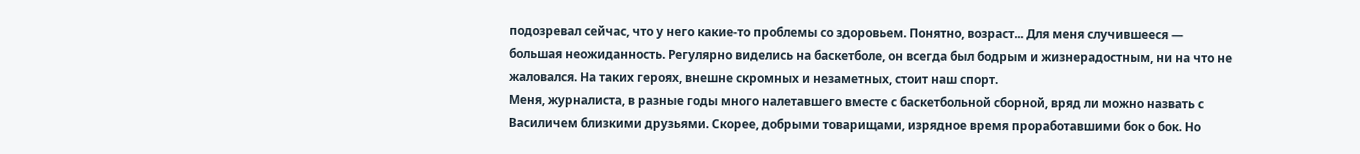подозревал сейчас, что у него какие-то проблемы со здоровьем. Понятно, возраст... Для меня случившееся — большая неожиданность. Регулярно виделись на баскетболе, он всегда был бодрым и жизнерадостным, ни на что не жаловался. На таких героях, внешне скромных и незаметных, стоит наш спорт.
Меня, журналиста, в разные годы много налетавшего вместе с баскетбольной сборной, вряд ли можно назвать с Василичем близкими друзьями. Скорее, добрыми товарищами, изрядное время проработавшими бок о бок. Но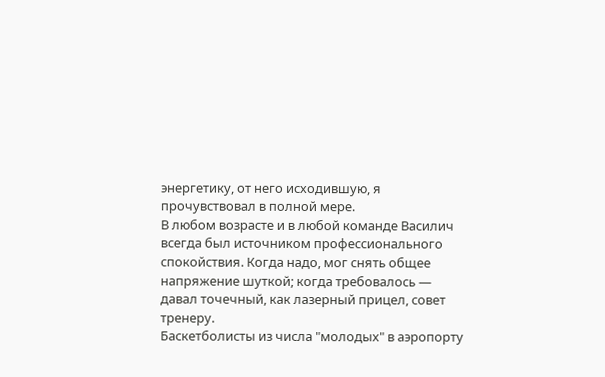энергетику, от него исходившую, я прочувствовал в полной мере.
В любом возрасте и в любой команде Василич всегда был источником профессионального спокойствия. Когда надо, мог снять общее напряжение шуткой; когда требовалось — давал точечный, как лазерный прицел, совет тренеру.
Баскетболисты из числа "молодых" в аэропорту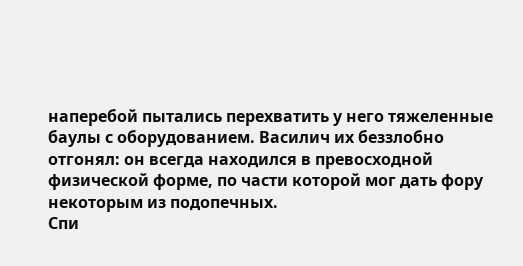наперебой пытались перехватить у него тяжеленные баулы с оборудованием. Василич их беззлобно отгонял: он всегда находился в превосходной физической форме, по части которой мог дать фору некоторым из подопечных.
Спи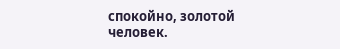спокойно, золотой человек.